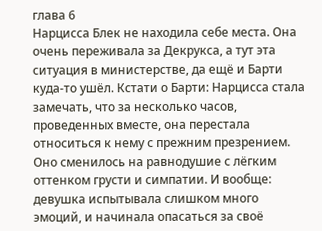глава 6
Нарцисса Блек не находила себе места. Она очень переживала за Декрукса, а тут эта ситуация в министерстве, да ещё и Барти куда-то ушёл. Кстати о Барти: Нарцисса стала замечать, что за несколько часов, проведенных вместе, она перестала относиться к нему с прежним презрением. Оно сменилось на равнодушие с лёгким оттенком грусти и симпатии. И вообще: девушка испытывала слишком много эмоций, и начинала опасаться за своё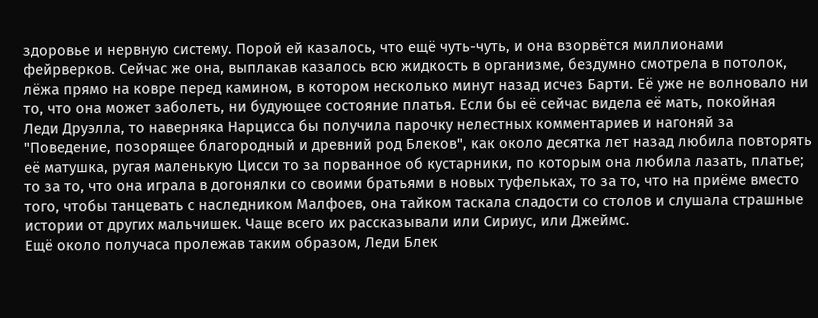здоровье и нервную систему. Порой ей казалось, что ещё чуть-чуть, и она взорвётся миллионами фейрверков. Сейчас же она, выплакав казалось всю жидкость в организме, бездумно смотрела в потолок, лёжа прямо на ковре перед камином, в котором несколько минут назад исчез Барти. Её уже не волновало ни то, что она может заболеть, ни будующее состояние платья. Если бы её сейчас видела её мать, покойная Леди Друэлла, то наверняка Нарцисса бы получила парочку нелестных комментариев и нагоняй за "Поведение, позорящее благородный и древний род Блеков", как около десятка лет назад любила повторять её матушка, ругая маленькую Цисси то за порванное об кустарники, по которым она любила лазать, платье; то за то, что она играла в догонялки со своими братьями в новых туфельках, то за то, что на приёме вместо того, чтобы танцевать с наследником Малфоев, она тайком таскала сладости со столов и слушала страшные истории от других мальчишек. Чаще всего их рассказывали или Сириус, или Джеймс.
Ещё около получаса пролежав таким образом, Леди Блек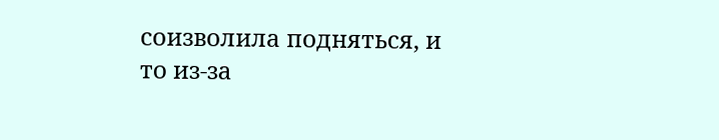соизволила подняться, и то из-за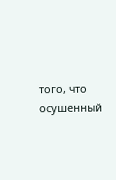того, что осушенный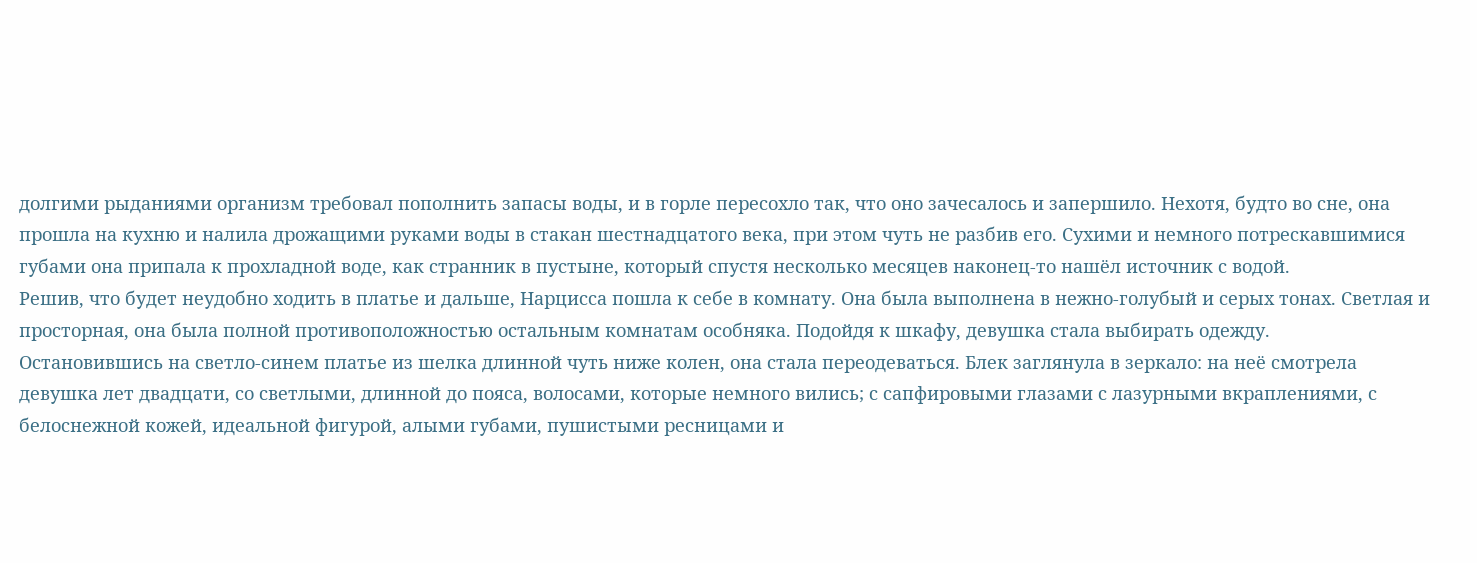долгими рыданиями организм требовал пополнить запасы воды, и в горле пересохло так, что оно зачесалось и запершило. Нехотя, будто во сне, она прошла на кухню и налила дрожащими руками воды в стакан шестнадцатого века, при этом чуть не разбив его. Сухими и немного потрескавшимися губами она припала к прохладной воде, как странник в пустыне, который спустя несколько месяцев наконец-то нашёл источник с водой.
Решив, что будет неудобно ходить в платье и дальше, Нарцисса пошла к себе в комнату. Она была выполнена в нежно-голубый и серых тонах. Светлая и просторная, она была полной противоположностью остальным комнатам особняка. Подойдя к шкафу, девушка стала выбирать одежду.
Остановившись на светло-синем платье из шелка длинной чуть ниже колен, она стала переодеваться. Блек заглянула в зеркало: на неё смотрела девушка лет двадцати, со светлыми, длинной до пояса, волосами, которые немного вились; с сапфировыми глазами с лазурными вкраплениями, с белоснежной кожей, идеальной фигурой, алыми губами, пушистыми ресницами и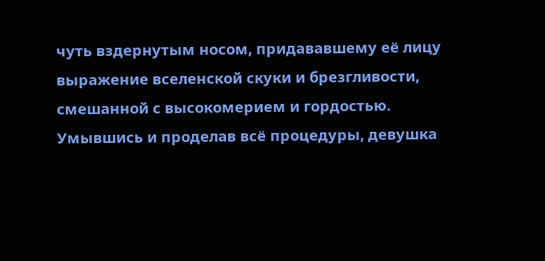чуть вздернутым носом, придававшему её лицу выражение вселенской скуки и брезгливости, смешанной с высокомерием и гордостью. Умывшись и проделав всё процедуры, девушка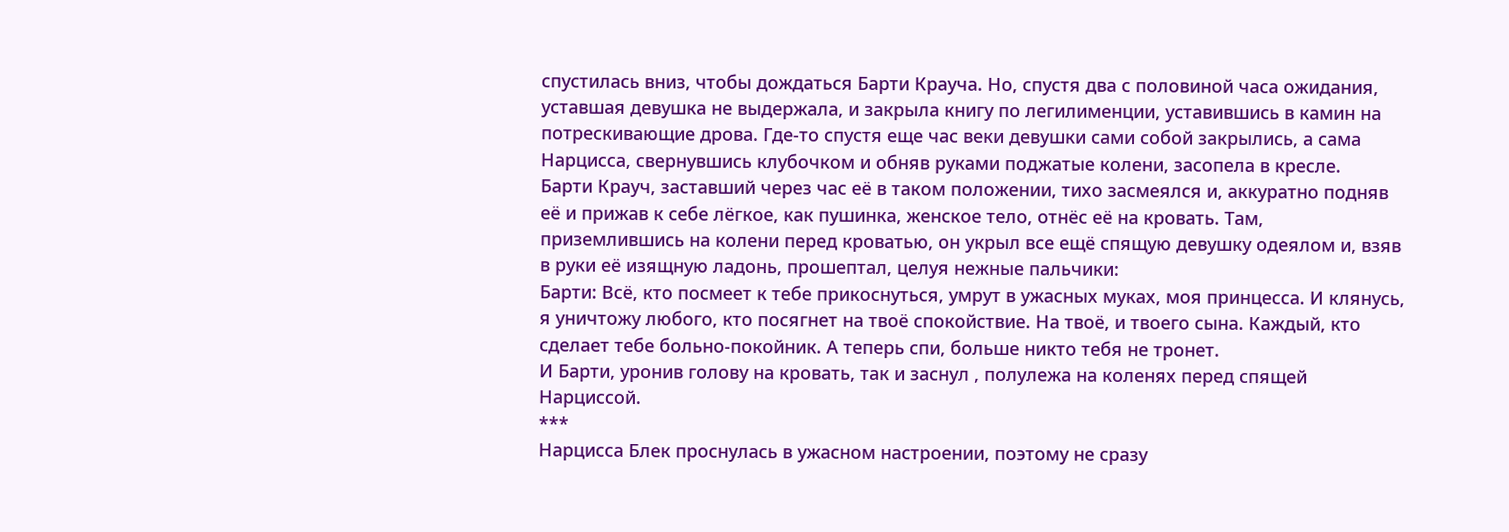спустилась вниз, чтобы дождаться Барти Крауча. Но, спустя два с половиной часа ожидания, уставшая девушка не выдержала, и закрыла книгу по легилименции, уставившись в камин на потрескивающие дрова. Где-то спустя еще час веки девушки сами собой закрылись, а сама Нарцисса, свернувшись клубочком и обняв руками поджатые колени, засопела в кресле.
Барти Крауч, заставший через час её в таком положении, тихо засмеялся и, аккуратно подняв её и прижав к себе лёгкое, как пушинка, женское тело, отнёс её на кровать. Там, приземлившись на колени перед кроватью, он укрыл все ещё спящую девушку одеялом и, взяв в руки её изящную ладонь, прошептал, целуя нежные пальчики:
Барти: Всё, кто посмеет к тебе прикоснуться, умрут в ужасных муках, моя принцесса. И клянусь, я уничтожу любого, кто посягнет на твоё спокойствие. На твоё, и твоего сына. Каждый, кто сделает тебе больно-покойник. А теперь спи, больше никто тебя не тронет.
И Барти, уронив голову на кровать, так и заснул , полулежа на коленях перед спящей Нарциссой.
***
Нарцисса Блек проснулась в ужасном настроении, поэтому не сразу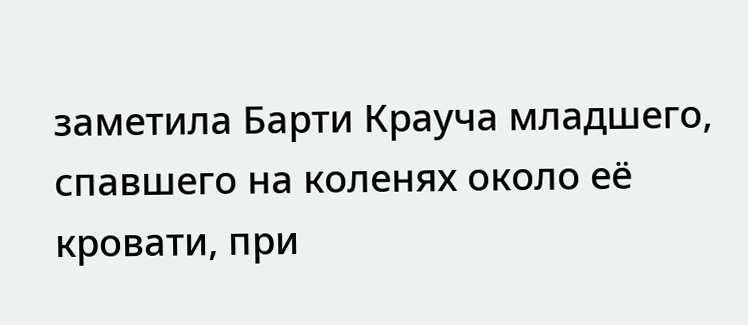заметила Барти Крауча младшего, спавшего на коленях около её кровати, при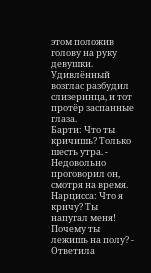этом положив голову на руку девушки. Удивлённый возглас разбудил слизеринца, и тот протёр заспанные глаза.
Барти: Что ты кричишь? Только шесть утра. - Недовольно проговорил он, смотря на время.
Нарцисса: Что я кричу? Ты напугал меня! Почему ты лежишь на полу? - Ответила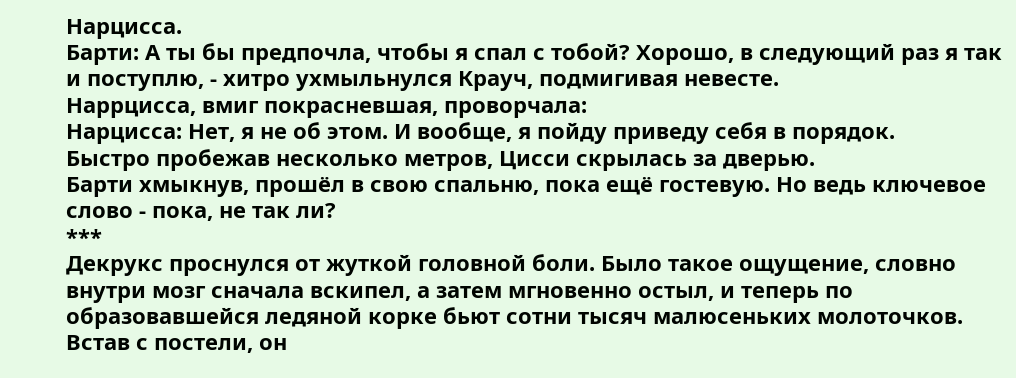Нарцисса.
Барти: А ты бы предпочла, чтобы я спал с тобой? Хорошо, в следующий раз я так и поступлю, - хитро ухмыльнулся Крауч, подмигивая невесте.
Наррцисса, вмиг покрасневшая, проворчала:
Нарцисса: Нет, я не об этом. И вообще, я пойду приведу себя в порядок.
Быстро пробежав несколько метров, Цисси скрылась за дверью.
Барти хмыкнув, прошёл в свою спальню, пока ещё гостевую. Но ведь ключевое слово - пока, не так ли?
***
Декрукс проснулся от жуткой головной боли. Было такое ощущение, словно внутри мозг сначала вскипел, а затем мгновенно остыл, и теперь по образовавшейся ледяной корке бьют сотни тысяч малюсеньких молоточков.
Встав с постели, он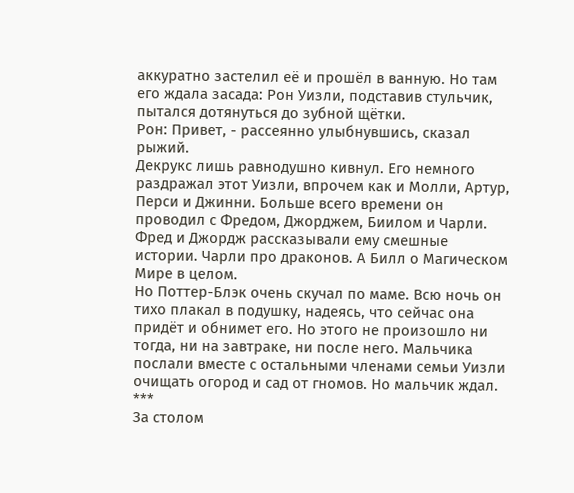аккуратно застелил её и прошёл в ванную. Но там его ждала засада: Рон Уизли, подставив стульчик, пытался дотянуться до зубной щётки.
Рон: Привет, - рассеянно улыбнувшись, сказал рыжий.
Декрукс лишь равнодушно кивнул. Его немного раздражал этот Уизли, впрочем как и Молли, Артур, Перси и Джинни. Больше всего времени он проводил с Фредом, Джорджем, Биилом и Чарли.
Фред и Джордж рассказывали ему смешные истории. Чарли про драконов. А Билл о Магическом Мире в целом.
Но Поттер-Блэк очень скучал по маме. Всю ночь он тихо плакал в подушку, надеясь, что сейчас она придёт и обнимет его. Но этого не произошло ни тогда, ни на завтраке, ни после него. Мальчика послали вместе с остальными членами семьи Уизли очищать огород и сад от гномов. Но мальчик ждал.
***
За столом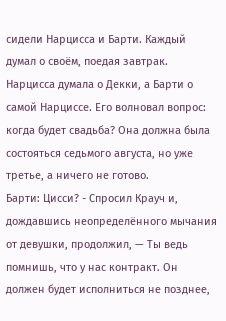сидели Нарцисса и Барти. Каждый думал о своём, поедая завтрак. Нарцисса думала о Декки, а Барти о самой Нарциссе. Его волновал вопрос: когда будет свадьба? Она должна была состояться седьмого августа, но уже третье, а ничего не готово.
Барти: Цисси? - Спросил Крауч и, дождавшись неопределённого мычания от девушки, продолжил, — Ты ведь помнишь, что у нас контракт. Он должен будет исполниться не позднее,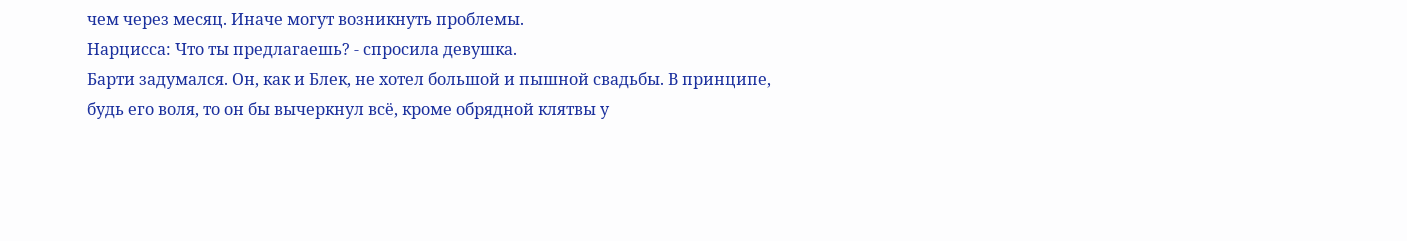чем через месяц. Иначе могут возникнуть проблемы.
Нарцисса: Что ты предлагаешь? - спросила девушка.
Барти задумался. Он, как и Блек, не хотел большой и пышной свадьбы. В принципе, будь его воля, то он бы вычеркнул всё, кроме обрядной клятвы у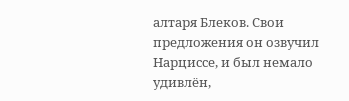алтаря Блеков. Свои предложения он озвучил Нарциссе, и был немало удивлён,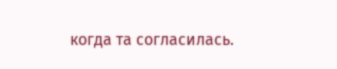когда та согласилась.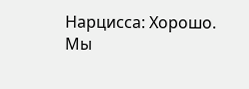Нарцисса: Хорошо. Мы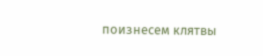поизнесем клятвы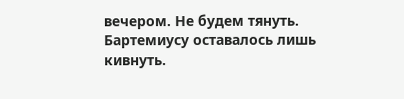вечером. Не будем тянуть.
Бартемиусу оставалось лишь кивнуть.